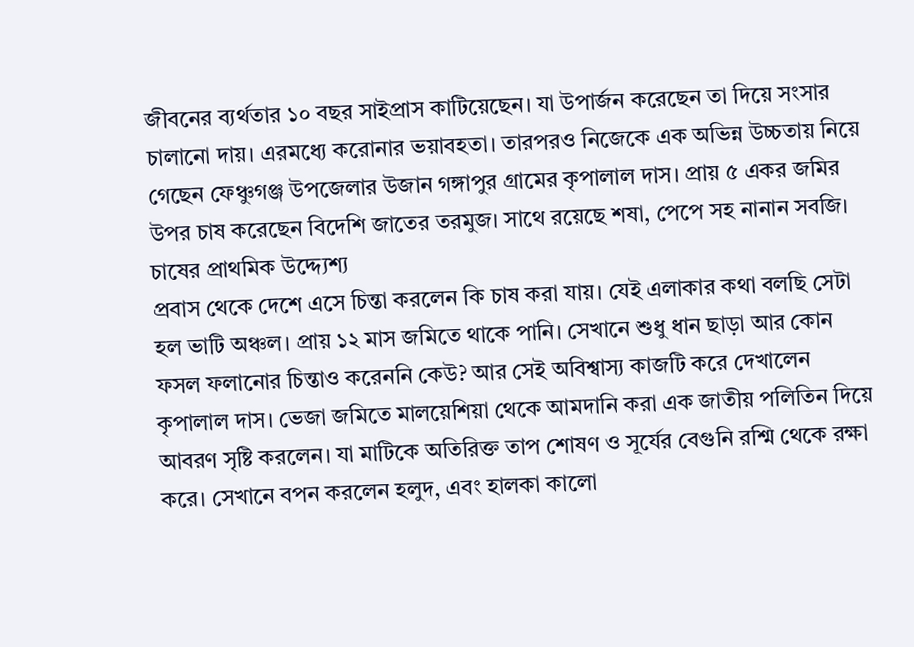জীবনের ব্যর্থতার ১০ বছর সাইপ্রাস কাটিয়েছেন। যা উপার্জন করেছেন তা দিয়ে সংসার চালানো দায়। এরমধ্যে করোনার ভয়াবহতা। তারপরও নিজেকে এক অভিন্ন উচ্চতায় নিয়ে গেছেন ফেঞ্চুগঞ্জ উপজেলার উজান গঙ্গাপুর গ্রামের কৃপালাল দাস। প্রায় ৫ একর জমির উপর চাষ করেছেন বিদেশি জাতের তরমুজ। সাথে রয়েছে শষা, পেপে সহ নানান সবজি।
চাষের প্রাথমিক উদ্দ্যেশ্য
প্রবাস থেকে দেশে এসে চিন্তা করলেন কি চাষ করা যায়। যেই এলাকার কথা বলছি সেটা হল ভাটি অঞ্চল। প্রায় ১২ মাস জমিতে থাকে পানি। সেখানে শুধু ধান ছাড়া আর কোন ফসল ফলানোর চিন্তাও করেননি কেউ? আর সেই অবিশ্বাস্য কাজটি করে দেখালেন কৃপালাল দাস। ভেজা জমিতে মালয়েশিয়া থেকে আমদানি করা এক জাতীয় পলিতিন দিয়ে আবরণ সৃষ্টি করলেন। যা মাটিকে অতিরিক্ত তাপ শোষণ ও সূর্যের বেগুনি রশ্মি থেকে রক্ষা করে। সেখানে বপন করলেন হলুদ, এবং হালকা কালো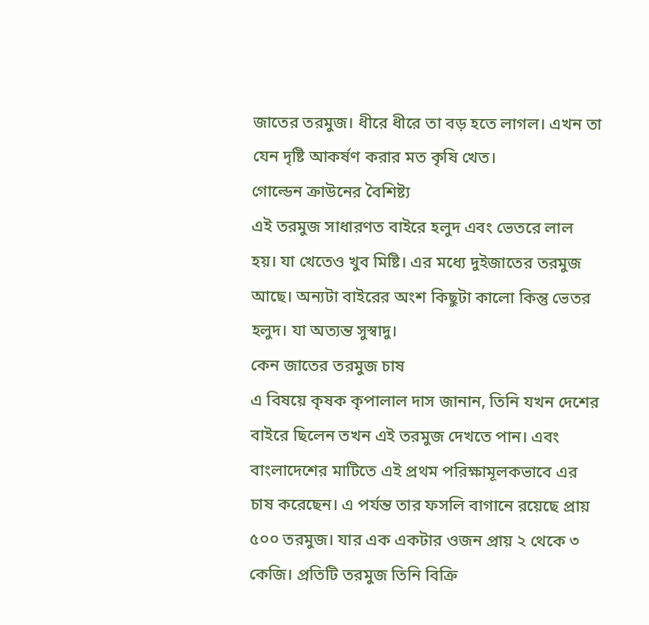জাতের তরমুজ। ধীরে ধীরে তা বড় হতে লাগল। এখন তা যেন দৃষ্টি আকর্ষণ করার মত কৃষি খেত।
গোল্ডেন ক্রাউনের বৈশিষ্ট্য
এই তরমুজ সাধারণত বাইরে হলুদ এবং ভেতরে লাল হয়। যা খেতেও খুব মিষ্টি। এর মধ্যে দুইজাতের তরমুজ আছে। অন্যটা বাইরের অংশ কিছুটা কালো কিন্তু ভেতর হলুদ। যা অত্যন্ত সুস্বাদু।
কেন জাতের তরমুজ চাষ
এ বিষয়ে কৃষক কৃপালাল দাস জানান, তিনি যখন দেশের বাইরে ছিলেন তখন এই তরমুজ দেখতে পান। এবং বাংলাদেশের মাটিতে এই প্রথম পরিক্ষামূলকভাবে এর চাষ করেছেন। এ পর্যন্ত তার ফসলি বাগানে রয়েছে প্রায় ৫০০ তরমুজ। যার এক একটার ওজন প্রায় ২ থেকে ৩ কেজি। প্রতিটি তরমুজ তিনি বিক্রি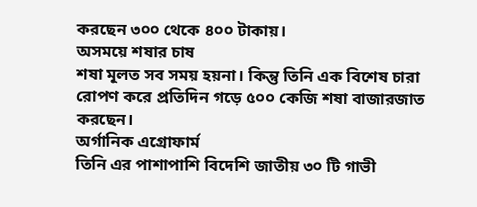করছেন ৩০০ থেকে ৪০০ টাকায়।
অসময়ে শষার চাষ
শষা মূলত সব সময় হয়না। কিন্তু তিনি এক বিশেষ চারা রোপণ করে প্রতিদিন গড়ে ৫০০ কেজি শষা বাজারজাত করছেন।
অর্গানিক এগ্রোফার্ম
তিনি এর পাশাপাশি বিদেশি জাতীয় ৩০ টি গাভী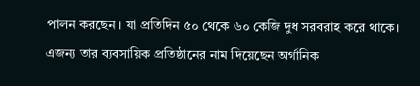পালন করছেন। যা প্রতিদিন ৫০ থেকে ৬০ কেজি দুধ সরবরাহ করে থাকে। এজন্য তার ব্যবসায়িক প্রতিষ্ঠানের নাম দিয়েছেন অর্গানিক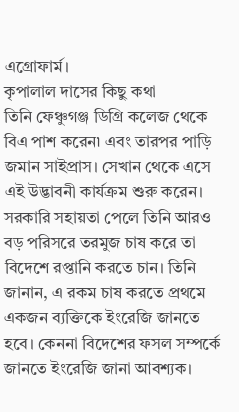এগ্রোফার্ম।
কৃপালাল দাসের কিছু কথা
তিনি ফেঞ্চুগঞ্জ ডিগ্রি কলেজ থেকে বিএ পাশ করেন৷ এবং তারপর পাড়ি জমান সাইপ্রাস। সেখান থেকে এসে এই উদ্ভাবনী কার্যক্রম শুরু করেন। সরকারি সহায়তা পেলে তিনি আরও বড় পরিসরে তরমুজ চাষ করে তা বিদেশে রপ্তানি করতে চান। তিনি জানান, এ রকম চাষ করতে প্রথমে একজন ব্যক্তিকে ইংরেজি জানতে হবে। কেননা বিদেশের ফসল সম্পর্কে জানতে ইংরেজি জানা আবশ্যক।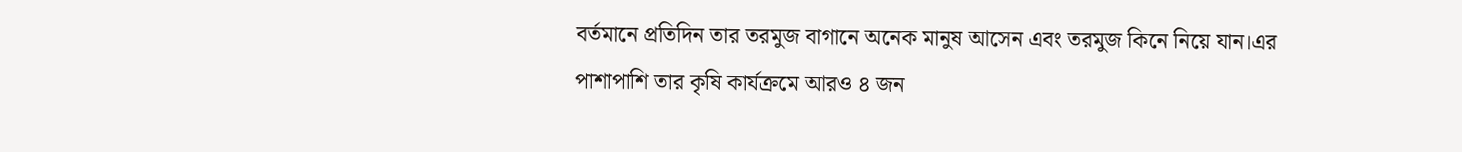বর্তমানে প্রতিদিন তার তরমুজ বাগানে অনেক মানুষ আসেন এবং তরমুজ কিনে নিয়ে যান।এর পাশাপাশি তার কৃষি কার্যক্রমে আরও ৪ জন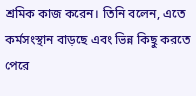শ্রমিক কাজ করেন। তিনি বলেন, এতে কর্মসংস্থান বাড়ছে এবং ভিন্ন কিছু করতে পেরে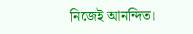নিজেই আনন্দিত।